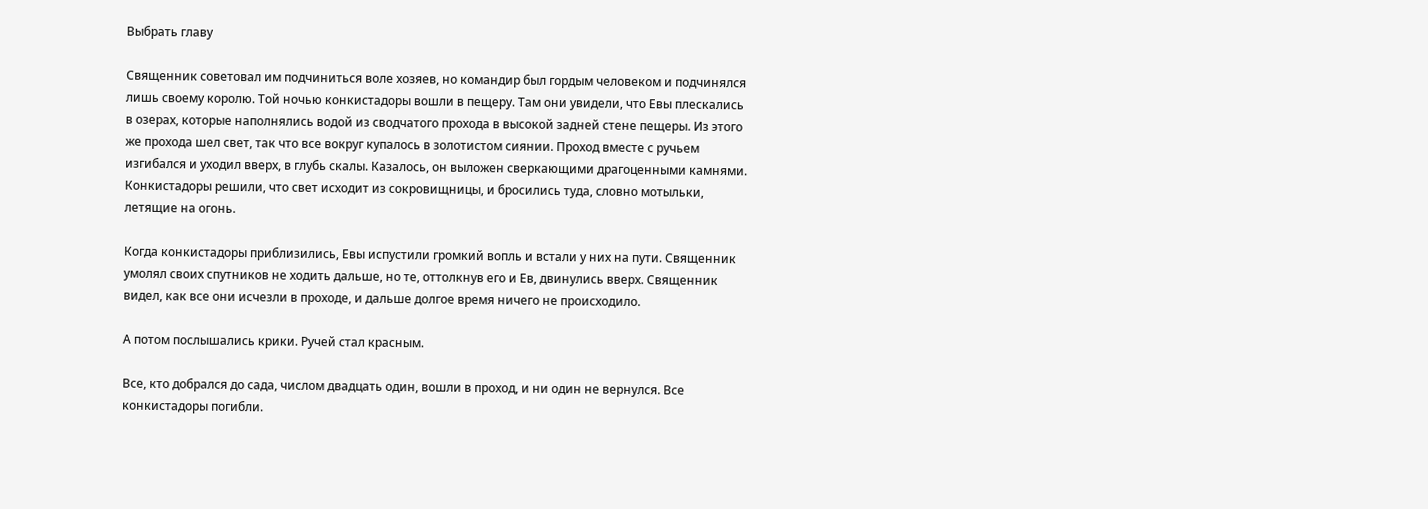Выбрать главу

Священник советовал им подчиниться воле хозяев, но командир был гордым человеком и подчинялся лишь своему королю. Той ночью конкистадоры вошли в пещеру. Там они увидели, что Евы плескались в озерах, которые наполнялись водой из сводчатого прохода в высокой задней стене пещеры. Из этого же прохода шел свет, так что все вокруг купалось в золотистом сиянии. Проход вместе с ручьем изгибался и уходил вверх, в глубь скалы. Казалось, он выложен сверкающими драгоценными камнями. Конкистадоры решили, что свет исходит из сокровищницы, и бросились туда, словно мотыльки, летящие на огонь.

Когда конкистадоры приблизились, Евы испустили громкий вопль и встали у них на пути. Священник умолял своих спутников не ходить дальше, но те, оттолкнув его и Ев, двинулись вверх. Священник видел, как все они исчезли в проходе, и дальше долгое время ничего не происходило.

А потом послышались крики. Ручей стал красным.

Все, кто добрался до сада, числом двадцать один, вошли в проход, и ни один не вернулся. Все конкистадоры погибли.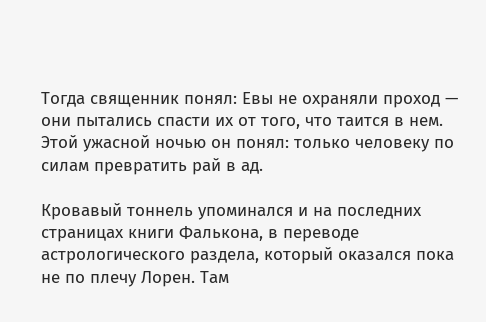Тогда священник понял: Евы не охраняли проход — они пытались спасти их от того, что таится в нем. Этой ужасной ночью он понял: только человеку по силам превратить рай в ад.

Кровавый тоннель упоминался и на последних страницах книги Фалькона, в переводе астрологического раздела, который оказался пока не по плечу Лорен. Там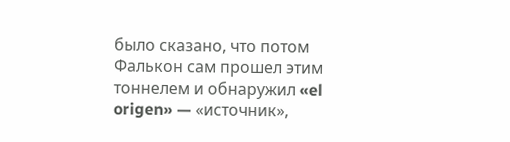было сказано, что потом Фалькон сам прошел этим тоннелем и обнаружил «el origen» — «источник»,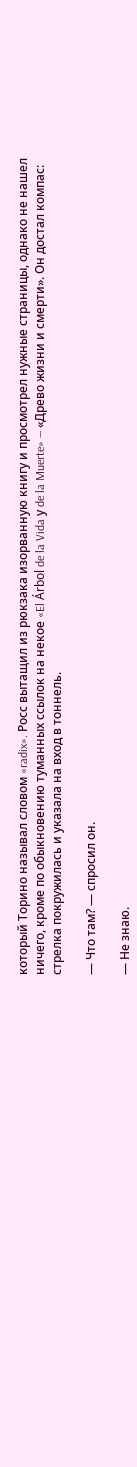который Торино называл словом «radix». Росс вытащил из рюкзака изорванную книгу и просмотрел нужные страницы, однако не нашел ничего, кроме по обыкновению туманных ссылок на некое «El Árbol de la Vida у de la Muerte» — «Древо жизни и смерти». Он достал компас: стрелка покружилась и указала на вход в тоннель.

— Что там? — спросил он.

— Не знаю.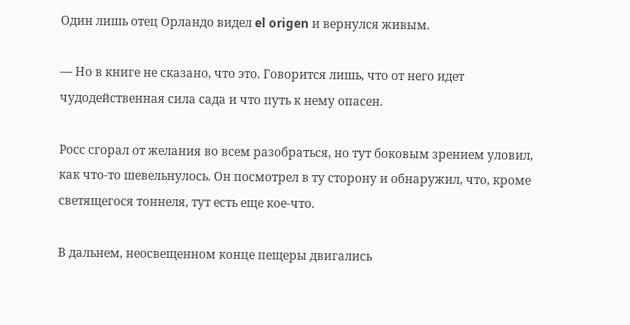Один лишь отец Орландо видел el origen и вернулся живым.

— Но в книге не сказано, что это. Говорится лишь, что от него идет чудодейственная сила сада и что путь к нему опасен.

Росс сгорал от желания во всем разобраться, но тут боковым зрением уловил, как что-то шевельнулось. Он посмотрел в ту сторону и обнаружил, что, кроме светящегося тоннеля, тут есть еще кое-что.

В дальнем, неосвещенном конце пещеры двигались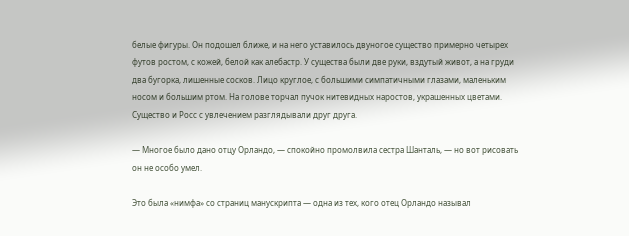белые фигуры. Он подошел ближе, и на него уставилось двуногое существо примерно четырех футов ростом, с кожей, белой как алебастр. У существа были две руки, вздутый живот, а на груди два бугорка, лишенные сосков. Лицо круглое, с большими симпатичными глазами, маленьким носом и большим ртом. На голове торчал пучок нитевидных наростов, украшенных цветами. Существо и Росс с увлечением разглядывали друг друга.

— Многое было дано отцу Орландо, — спокойно промолвила сестра Шанталь, — но вот рисовать он не особо умел.

Это была «нимфа» со страниц манускрипта — одна из тех, кого отец Орландо называл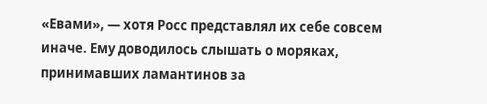«Евами», — хотя Росс представлял их себе совсем иначе. Ему доводилось слышать о моряках, принимавших ламантинов за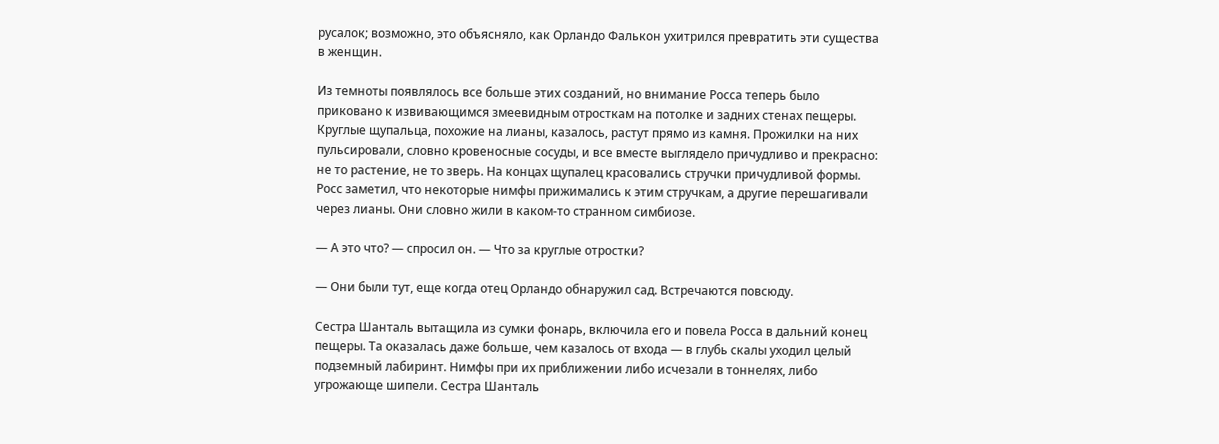русалок; возможно, это объясняло, как Орландо Фалькон ухитрился превратить эти существа в женщин.

Из темноты появлялось все больше этих созданий, но внимание Росса теперь было приковано к извивающимся змеевидным отросткам на потолке и задних стенах пещеры. Круглые щупальца, похожие на лианы, казалось, растут прямо из камня. Прожилки на них пульсировали, словно кровеносные сосуды, и все вместе выглядело причудливо и прекрасно: не то растение, не то зверь. На концах щупалец красовались стручки причудливой формы. Росс заметил, что некоторые нимфы прижимались к этим стручкам, а другие перешагивали через лианы. Они словно жили в каком-то странном симбиозе.

— А это что? — спросил он. — Что за круглые отростки?

— Они были тут, еще когда отец Орландо обнаружил сад. Встречаются повсюду.

Сестра Шанталь вытащила из сумки фонарь, включила его и повела Росса в дальний конец пещеры. Та оказалась даже больше, чем казалось от входа — в глубь скалы уходил целый подземный лабиринт. Нимфы при их приближении либо исчезали в тоннелях, либо угрожающе шипели. Сестра Шанталь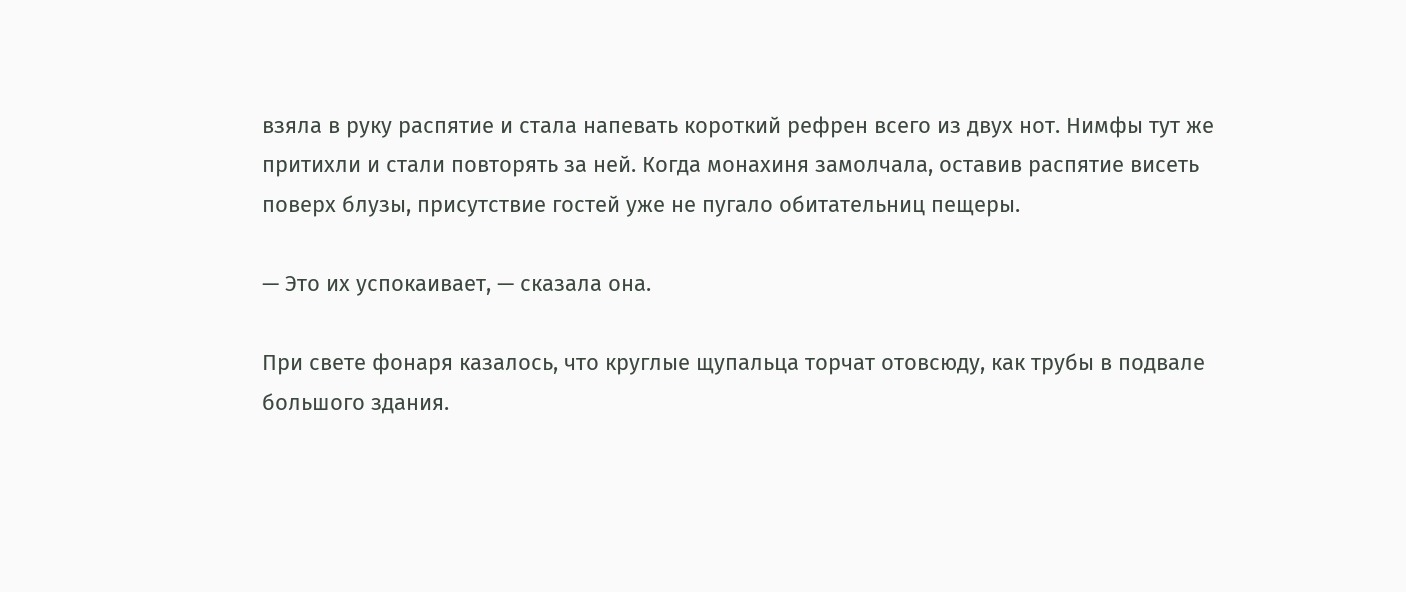взяла в руку распятие и стала напевать короткий рефрен всего из двух нот. Нимфы тут же притихли и стали повторять за ней. Когда монахиня замолчала, оставив распятие висеть поверх блузы, присутствие гостей уже не пугало обитательниц пещеры.

— Это их успокаивает, — сказала она.

При свете фонаря казалось, что круглые щупальца торчат отовсюду, как трубы в подвале большого здания.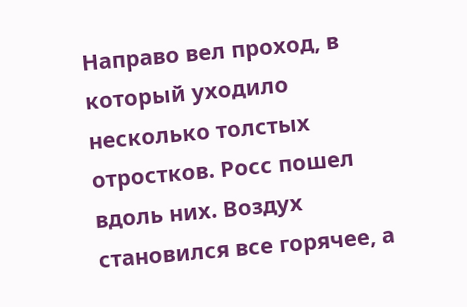Направо вел проход, в который уходило несколько толстых отростков. Росс пошел вдоль них. Воздух становился все горячее, а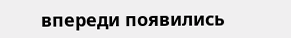впереди появились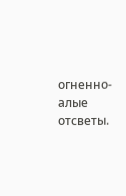огненно-алые отсветы.